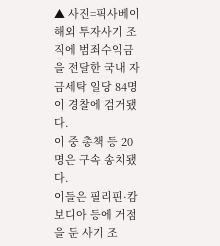▲ 사진=픽사베이해외 투자사기 조직에 범죄수익금을 전달한 국내 자금세탁 일당 84명이 경찰에 검거됐다.
이 중 총책 등 20명은 구속 송치됐다.
이들은 필리핀·캄보디아 등에 거점을 둔 사기 조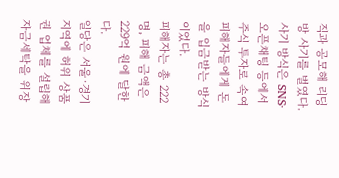직과 공모해 리딩방 사기를 벌였다.
사기 방식은 SNS·오픈채팅 등에서 주식 투자로 속여 피해자들에게 돈을 입금받는 방식이었다.
피해자는 총 222명, 피해 금액은 229억 원에 달한다.
일당은 서울·경기 지역에 허위 상품권 업체를 설립해 자금세탁을 위장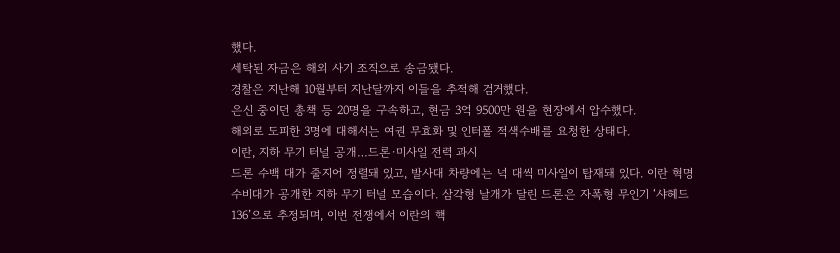했다.
세탁된 자금은 해외 사기 조직으로 송금됐다.
경찰은 지난해 10월부터 지난달까지 이들을 추적해 검거했다.
은신 중이던 총책 등 20명을 구속하고, 현금 3억 9500만 원을 현장에서 압수했다.
해외로 도피한 3명에 대해서는 여권 무효화 및 인터폴 적색수배를 요청한 상태다.
이란, 지하 무기 터널 공개…드론·미사일 전력 과시
드론 수백 대가 줄지어 정렬돼 있고, 발사대 차량에는 넉 대씩 미사일이 탑재돼 있다. 이란 혁명수비대가 공개한 지하 무기 터널 모습이다. 삼각형 날개가 달린 드론은 자폭형 무인기 ‘샤헤드 136’으로 추정되며, 이번 전쟁에서 이란의 핵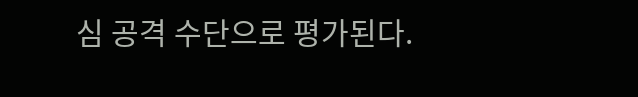심 공격 수단으로 평가된다.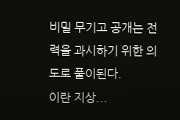비밀 무기고 공개는 전력을 과시하기 위한 의도로 풀이된다.
이란 지상...